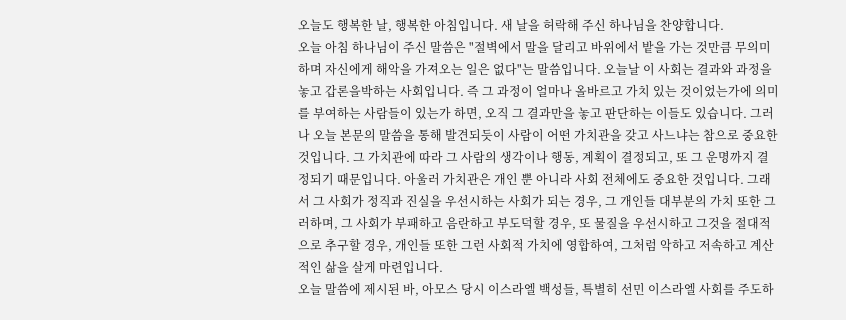오늘도 행복한 날, 행복한 아침입니다. 새 날을 허락해 주신 하나님을 찬양합니다.
오늘 아침 하나님이 주신 말씀은 "절벽에서 말을 달리고 바위에서 밭을 가는 것만큼 무의미하며 자신에게 해악을 가져오는 일은 없다"는 말씀입니다. 오늘날 이 사회는 결과와 과정을 놓고 갑론을박하는 사회입니다. 즉 그 과정이 얼마나 올바르고 가치 있는 것이었는가에 의미를 부여하는 사람들이 있는가 하면, 오직 그 결과만을 놓고 판단하는 이들도 있습니다. 그러나 오늘 본문의 말씀을 통해 발견되듯이 사람이 어떤 가치관을 갖고 사느냐는 참으로 중요한 것입니다. 그 가치관에 따라 그 사람의 생각이나 행동, 계획이 결정되고, 또 그 운명까지 결정되기 때문입니다. 아울러 가치관은 개인 뿐 아니라 사회 전체에도 중요한 것입니다. 그래서 그 사회가 정직과 진실을 우선시하는 사회가 되는 경우, 그 개인들 대부분의 가치 또한 그러하며, 그 사회가 부패하고 음란하고 부도덕할 경우, 또 물질을 우선시하고 그것을 절대적으로 추구할 경우, 개인들 또한 그런 사회적 가치에 영합하여, 그처럼 악하고 저속하고 계산적인 삶을 살게 마련입니다.
오늘 말씀에 제시된 바, 아모스 당시 이스라엘 백성들, 특별히 선민 이스라엘 사회를 주도하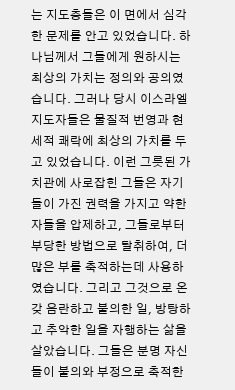는 지도층들은 이 면에서 심각한 문제를 안고 있었습니다. 하나님께서 그들에게 원하시는 최상의 가치는 정의와 공의였습니다. 그러나 당시 이스라엘 지도자들은 물질적 번영과 현세적 쾌락에 최상의 가치를 두고 있었습니다. 이런 그릇된 가치관에 사로잡힌 그들은 자기들이 가진 권력을 가지고 약한 자들을 압제하고, 그들로부터 부당한 방법으로 탈취하여, 더 많은 부를 축적하는데 사용하였습니다. 그리고 그것으로 온갖 음란하고 불의한 일, 방탕하고 추악한 일을 자행하는 삶을 살았습니다. 그들은 분명 자신들이 불의와 부정으로 축적한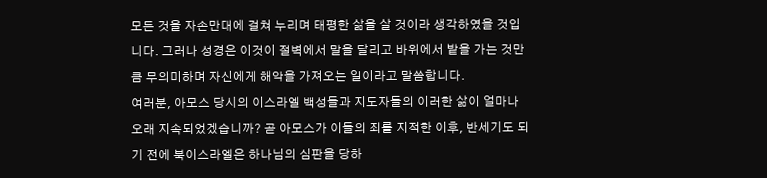모든 것을 자손만대에 걸쳐 누리며 태평한 삶을 살 것이라 생각하였을 것입니다. 그러나 성경은 이것이 절벽에서 말을 달리고 바위에서 밭을 가는 것만큼 무의미하며 자신에게 해악을 가져오는 일이라고 말씀합니다.
여러분, 아모스 당시의 이스라엘 백성들과 지도자들의 이러한 삶이 얼마나 오래 지속되었겠습니까? 곧 아모스가 이들의 죄를 지적한 이후, 반세기도 되기 전에 북이스라엘은 하나님의 심판을 당하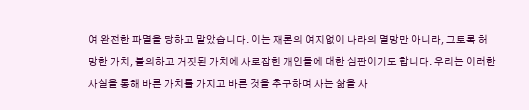여 완전한 파멸을 당하고 말았습니다. 이는 재론의 여지없이 나라의 멸망만 아니라, 그토록 허망한 가치, 불의하고 거짓된 가치에 사로잡힌 개인들에 대한 심판이기도 합니다. 우리는 이러한 사실을 통해 바른 가치를 가지고 바른 것을 추구하며 사는 삶을 사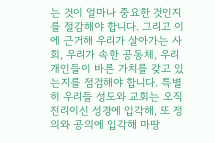는 것이 얼마나 중요한 것인지를 절감해야 합니다. 그리고 이에 근거해 우리가 살아가는 사회, 우리가 속한 공동체, 우리 개인들이 바른 가치를 갖고 있는지를 점검해야 합니다. 특별히 우리들 성도와 교회는 오직 진리이신 성경에 입각해, 또 정의와 공의에 입각해 마땅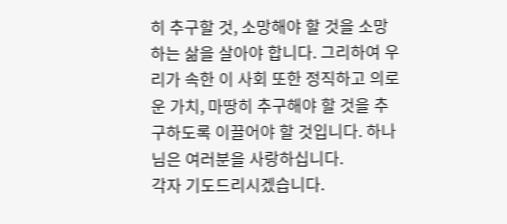히 추구할 것, 소망해야 할 것을 소망하는 삶을 살아야 합니다. 그리하여 우리가 속한 이 사회 또한 정직하고 의로운 가치, 마땅히 추구해야 할 것을 추구하도록 이끌어야 할 것입니다. 하나님은 여러분을 사랑하십니다.
각자 기도드리시겠습니다.